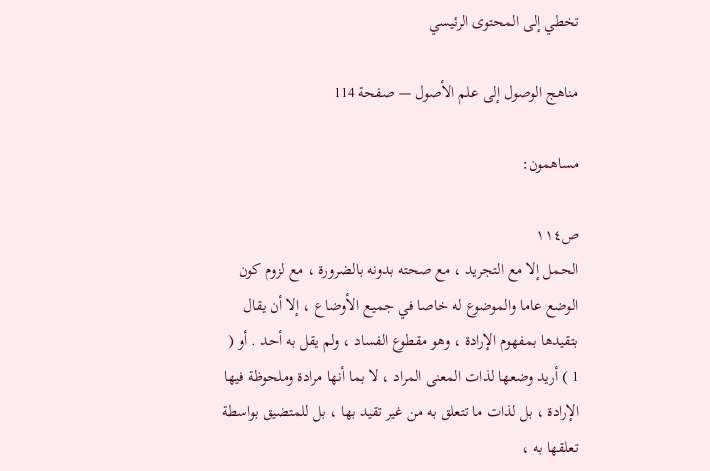تخطي إلى المحتوى الرئيسي

مناهج الوصول إلى علم الأصول — صفحة 114

مساهمون:

ص١١٤
الحمل إلا مع التجريد ، مع صحته بدونه بالضرورة ، مع لزوم كون الوضع عاما والموضوع له خاصا في جميع الأوضاع ، إلا أن يقال بتقيدها بمفهوم الإرادة ، وهو مقطوع الفساد ، ولم يقل به أحد . أو ( 1 ) أريد وضعها لذات المعنى المراد ، لا بما أنها مرادة وملحوظة فيها الإرادة ، بل لذات ما تتعلق به من غير تقيد بها ، بل للمتضيق بواسطة تعلقها به ،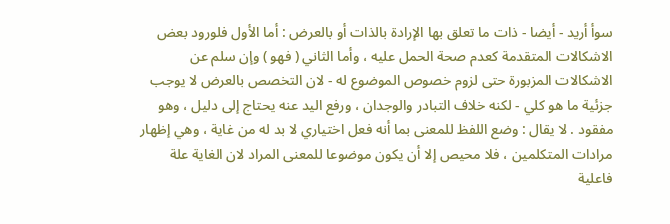سوأ أريد - أيضا - ذات ما تعلق بها الإرادة بالذات أو بالعرض : أما الأول فلورود بعض الاشكالات المتقدمة كعدم صحة الحمل عليه ، وأما الثاني ( فهو ) وإن سلم عن الاشكالات المزبورة حتى لزوم خصوص الموضوع له - لان التخصص بالعرض لا يوجب جزئية ما هو كلي - لكنه خلاف التبادر والوجدان ، ورفع اليد عنه يحتاج إلى دليل ، وهو مفقود . لا يقال : وضع اللفظ للمعنى بما أنه فعل اختياري لا بد له من غاية ، وهي إظهار مرادات المتكلمين ، فلا محيص إلا أن يكون موضوعا للمعنى المراد لان الغاية علة فاعلية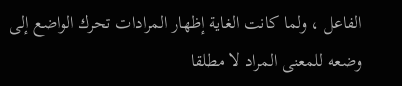الفاعل ، ولما كانت الغاية إظهار المرادات تحرك الواضع إلى وضعه للمعنى المراد لا مطلقا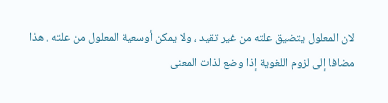لان المعلول يتضيق علته من غير تقيد ، ولا يمكن أوسعية المعلول من علته . هذا مضافا إلى لزوم اللغوية إذا وضع لذات المعنى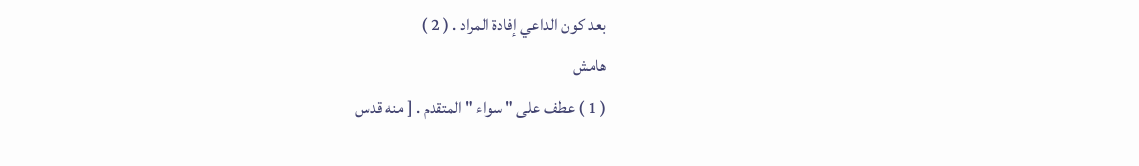بعد كون الداعي إفادة المراد . ( 2 )
هامش
( 1 ) عطف على " سواء " المتقدم . [ منه قدس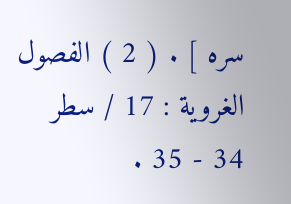سره ] . ( 2 ) الفصول الغروية : 17 / سطر 34 - 35 .